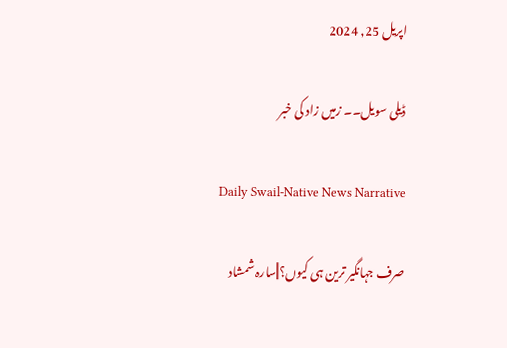اپریل 25, 2024

ڈیلی سویل۔۔ زمیں زاد کی خبر

Daily Swail-Native News Narrative

صرف جہانگیر ترین ہی کیوں؟||سارہ شمشاد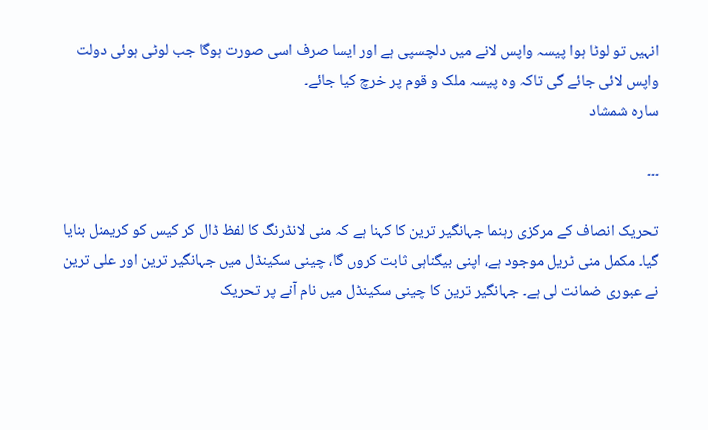انہیں تو لوٹا ہوا پیسہ واپس لانے میں دلچسپی ہے اور ایسا صرف اسی صورت ہوگا جب لوٹی ہوئی دولت واپس لائی جائے گی تاکہ وہ پیسہ ملک و قوم پر خرچ کیا جائے۔
سارہ شمشاد

۔۔۔

تحریک انصاف کے مرکزی رہنما جہانگیر ترین کا کہنا ہے کہ منی لانڈرنگ کا لفظ ڈال کر کیس کو کریمنل بنایا گیا۔ مکمل منی ٹریل موجود ہے، اپنی بیگناہی ثابت کروں گا، چینی سکینڈل میں جہانگیر ترین اور علی ترین نے عبوری ضمانت لی ہے۔ جہانگیر ترین کا چینی سکینڈل میں نام آنے پر تحریک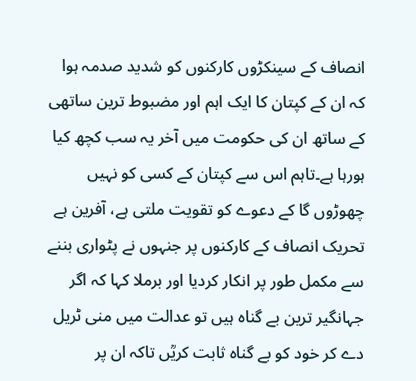انصاف کے سینکڑوں کارکنوں کو شدید صدمہ ہوا کہ ان کے کپتان کا ایک اہم اور مضبوط ترین ساتھی کے ساتھ ان کی حکومت میں آخر یہ سب کچھ کیا ہورہا ہے۔تاہم اس سے کپتان کے کسی کو نہیں چھوڑوں گا کے دعوے کو تقویت ملتی ہے، آفرین ہے تحریک انصاف کے کارکنوں پر جنہوں نے پٹواری بننے سے مکمل طور پر انکار کردیا اور برملا کہا کہ اگر جہانگیر ترین بے گناہ ہیں تو عدالت میں منی ٹریل دے کر خود کو بے گناہ ثابت کریؒں تاکہ ان پر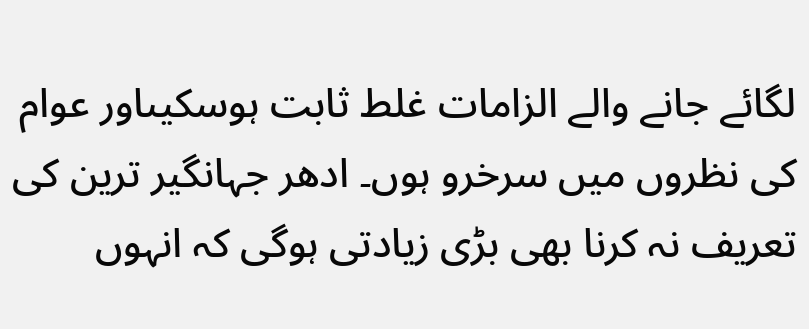لگائے جانے والے الزامات غلط ثابت ہوسکیںاور عوام کی نظروں میں سرخرو ہوں۔ ادھر جہانگیر ترین کی تعریف نہ کرنا بھی بڑی زیادتی ہوگی کہ انہوں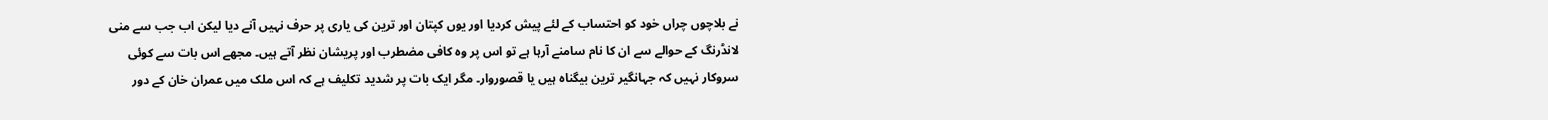نے بلاچوں چراں خود کو احتساب کے لئے پیش کردیا اور یوں کپتان اور ترین کی یاری پر حرف نہیں آنے دیا لیکن اب جب سے منی لانڈرنگ کے حوالے سے ان کا نام سامنے آرہا ہے تو اس پر وہ کافی مضطرب اور پریشان نظر آتے ہیں۔ مجھے اس بات سے کوئی سروکار نہیں کہ جہانگیر ترین بیگناہ ہیں یا قصوروار۔ مگر ایک بات پر شدید تکلیف ہے کہ اس ملک میں عمران خان کے دور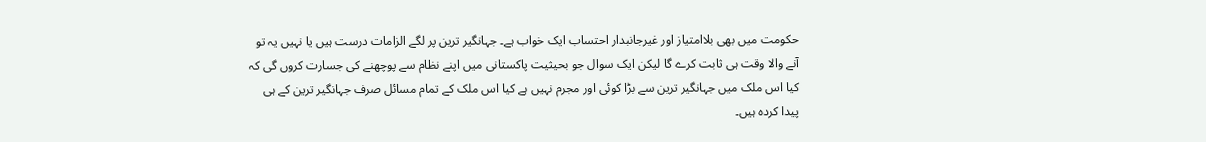حکومت میں بھی بلاامتیاز اور غیرجانبدار احتساب ایک خواب ہے۔ جہانگیر ترین پر لگے الزامات درست ہیں یا نہیں یہ تو آنے والا وقت ہی ثابت کرے گا لیکن ایک سوال جو بحیثیت پاکستانی میں اپنے نظام سے پوچھنے کی جسارت کروں گی کہ کیا اس ملک میں جہانگیر ترین سے بڑا کوئی اور مجرم نہیں ہے کیا اس ملک کے تمام مسائل صرف جہانگیر ترین کے ہی پیدا کردہ ہیں۔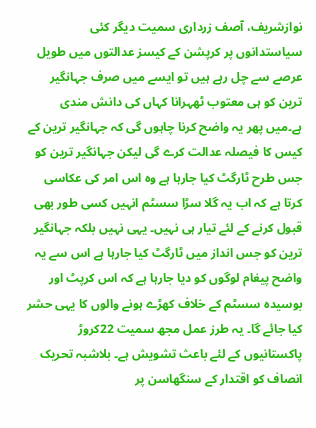نوازشریف، آصف زرداری سمیت دیگر کئی سیاستدانوں پر کرپشن کے کیسز عدالتوں میں طویل عرصے سے چل رہے ہیں تو ایسے میں صرف جہانگیر ترین کو ہی معتوب ٹھہرانا کہاں کی دانش مندی ہے۔میں پھر یہ واضح کرنا چاہوں گی کہ جہانگیر ترین کے کیس کا فیصلہ عدالت کرے گی لیکن جہانگیر ترین کو جس طرح ٹارگٹ کیا جارہا ہے وہ اس امر کی عکاسی کرتا ہے کہ اب یہ گلا سڑا سسٹم انہیں کسی طور بھی قبول کرنے کے لئے تیار ہی نہیں۔ یہی نہیں بلکہ جہانگیر ترین کو جس انداز میں ٹارگٹ کیا جارہا ہے اس سے یہ واضح پیغام لوگوں کو دیا جارہا ہے کہ اس کرپٹ اور بوسیدہ سسٹم کے خلاف کھڑے ہونے والوں کا یہی حشر کیا جائے گا۔ یہ طرز عمل مجھ سمیت 22کروڑ پاکستانیوں کے لئے باعث تشویش ہے۔ بلاشبہ تحریک انصاف کو اقتدار کے سنگھاسن پر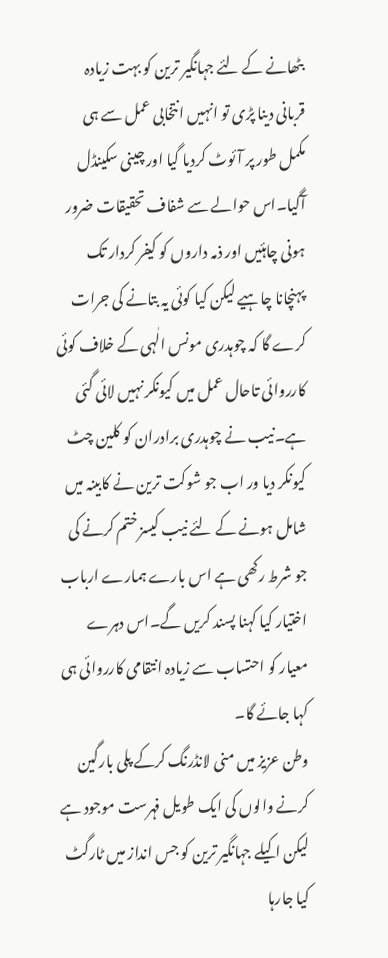بٹھانے کے لئے جہانگیر ترین کو بہت زیادہ قربانی دینا پڑی تو انہیں انتخابی عمل سے ہی مکمل طور پر آئوٹ کردیا گیا اور چینی سکینڈل آگیا۔اس حوالے سے شفاف تحقیقات ضرور ہونی چاہئیں اور ذمہ داروں کو کیفر کردار تک پہنچانا چاہیے لیکن کیا کوئی یہ بتانے کی جرات کرے گا کہ چوہدری مونس الٰہی کے خلاف کوئی کارروائی تاحال عمل میں کیونکر نہیں لائی گئی ہے۔نیب نے چوہدری برادران کو کلین چٹ کیونکر دیا ور اب جو شوکت ترین نے کابینہ میں شامل ہونے کے لئے نیب کیسز ختم کرنے کی جو شرط رکھی ہے اس بارے ہمارے ارباب اختیار کیا کہنا پسند کریں گے۔اس دہرے معیار کو احتساب سے زیادہ انتقامی کارروائی ہی کہا جائے گا۔
وطن عزیز میں منی لانڈرنگ کرکے پلی بارگین کرنے والوں کی ایک طویل فہرست موجود ہے لیکن اکیلے جہانگیر ترین کو جس انداز میں ٹارگٹ کیا جارہا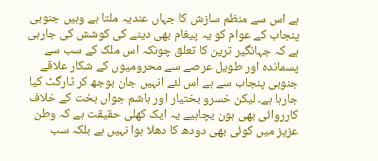ہے اس سے منظم سازش کا جہاں عندیہ ملتا ہے وہیں جنوبی پنجاب کے عوام کو یہ پیغام بھی دینے کی کوشش کی جارہی ہے کہ جہانگیر ترین کا تعلق چونکہ اس ملک کے سب سے پسماندہ اور طویل عرصے سے محرومیوں کے شکار علاقے جنوبی پنجاب سے ہے اس لئے انہیں جان بوجھ کر ٹارگٹ کیا جارہا ہے۔ لیکن خسرو بختیار اور ہاشم جواں بخت کے خلاف کارروائی بھی ہون یچاہیے یہ ایک کھلی حقیقت ہے کہ وطن عزیز میں کوئی بھی دودھ کا دھلا ہوا نہیں ہے بلکہ سب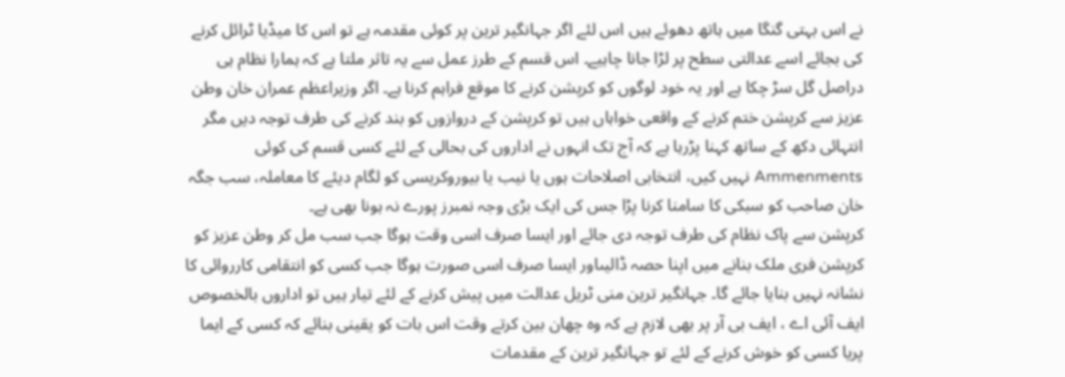نے اس بہتی گنگا میں ہاتھ دھوئے ہیں اس لئے اگر جہانگیر ترین پر کوئی مقدمہ ہے تو اس کا میڈیا ٹرائل کرنے کی بجائے اسے عدالتی سطح پر لڑا جانا چاہیے۔ اس قسم کے طرز عمل سے یہ تاثر ملتا ہے کہ ہمارا نظام ہی دراصل گل سڑ چکا ہے اور یہ خود لوگوں کو کرپشن کرنے کا موقع فراہم کرنا ہے۔ اگر وزیراعظم عمران خان وطن عزیز سے کرپشن ختم کرنے کے واقعی خواہاں ہیں تو کرپشن کے دروازوں کو بند کرنے کی طرف توجہ دیں مگر انتہائی دکھ کے ساتھ کہنا پڑرہا ہے کہ آج تک انہوں نے اداروں کی بحالی کے لئے کسی قسم کی کوئی Ammenments نہیں کیں، انتخابی اصلاحات ہوں یا نیب یا بیوروکریسی کو لگام دیئے کا معاملہ، سب جگہ خان صاحب کو سبکی کا سامنا کرنا پڑا جس کی ایک بڑی وجہ نمبرز پورے نہ ہونا بھی ہے۔
کرپشن سے پاک نظام کی طرف توجہ دی جائے اور ایسا صرف اسی وقت ہوگا جب سب مل کر وطن عزیز کو کرپشن فری ملک بنانے میں اپنا حصہ ڈالیںاور ایسا صرف اسی صورت ہوگا جب کسی کو انتقامی کارروائی کا نشانہ نہیں بنایا جائے گا۔ جہانگیر ترین منی ٹریل عدالت میں پیش کرنے کے لئے تیار ہیں تو اداروں بالخصوص ایف آئی اے ، ایف بی آر پر بھی لازم ہے کہ وہ چھان بین کرتے وقت اس بات کو یقینی بنائے کہ کسی کے ایما پریا کسی کو خوش کرنے کے لئے تو جہانگیر ترین کے مقدمات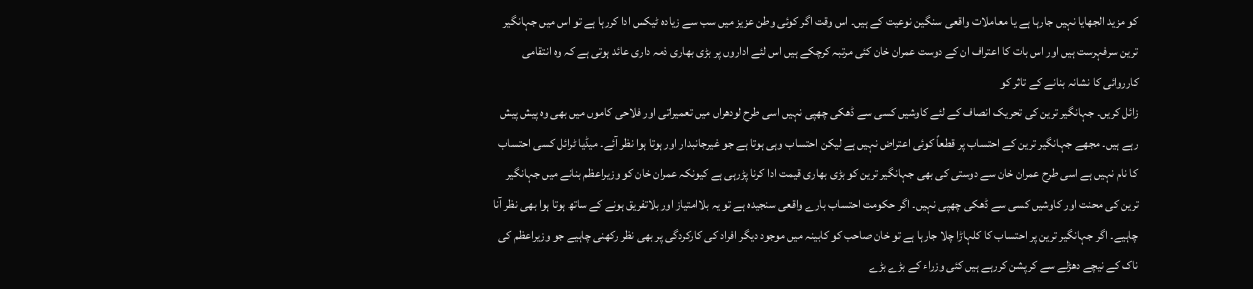کو مزید الجھایا نہیں جارہا ہے یا معاملات واقعی سنگین نوعیت کے ہیں۔ اس وقت اگر کوئی وطن عزیز میں سب سے زیادہ ٹیکس ادا کررہا ہے تو اس میں جہانگیر ترین سرفہرست ہیں اور اس بات کا اعتراف ان کے دوست عمران خان کئی مرتبہ کرچکے ہیں اس لئے اداروں پر بڑی بھاری ذمہ داری عائد ہوتی ہے کہ وہ انتقامی کارروائی کا نشانہ بنانے کے تاثر کو
زائل کریں۔ جہانگیر ترین کی تحریک انصاف کے لئے کاوشیں کسی سے ڈھکی چھپی نہیں اسی طرح لودھراں میں تعمیراتی اور فلاحی کاموں میں بھی وہ پیش پیش رہے ہیں۔ مجھے جہانگیر ترین کے احتساب پر قطعاً کوئی اعتراض نہیں ہے لیکن احتساب وہی ہوتا ہے جو غیرجانبدار اور ہوتا ہوا نظر آئے۔ میڈیا ٹرائل کسی احتساب کا نام نہیں ہے اسی طرح عمران خان سے دوستی کی بھی جہانگیر ترین کو بڑی بھاری قیمت ادا کرنا پڑرہی ہے کیونکہ عمران خان کو وزیراعظم بنانے میں جہانگیر ترین کی محنت اور کاوشیں کسی سے ڈھکی چھپی نہیں۔ اگر حکومت احتساب بارے واقعی سنجیدہ ہے تو یہ بلاامتیاز اور بلاتفریق ہونے کے ساتھ ہوتا ہوا بھی نظر آنا چاہیے۔ اگر جہانگیر ترین پر احتساب کا کلہاڑا چلا جارہا ہے تو خان صاحب کو کابینہ میں موجود دیگر افراد کی کارکردگی پر بھی نظر رکھنی چاہیے جو وزیراعظم کی ناک کے نیچے دھڑلے سے کرپشن کررہے ہیں کئی وزراء کے بڑے بڑے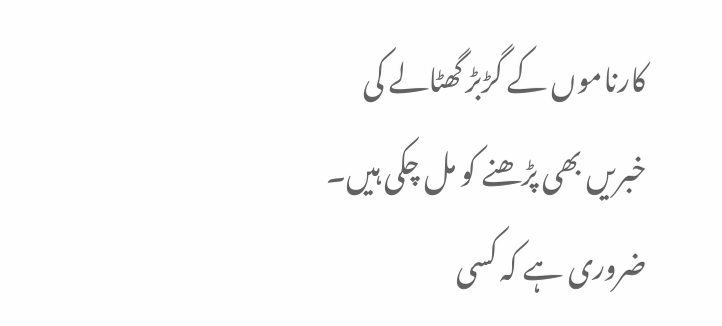کارناموں کے گڑبڑ گھٹالے کی خبریں بھی پڑھنے کو مل چکی ہیں۔ ضروری ہے کہ کسی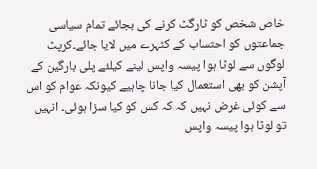خاص شخص کو ٹارگٹ کرنے کی بجائے تمام سیاسی جماعتوں کو احتساب کے کٹہرے میں لایا جائے۔کرپٹ لوگوں سے لوٹا ہوا پیسہ واپس لینے کیلئے پلی بارگین کے آپشن کو بھی استعمال کیا جانا چاہیے کیونکہ عوام کو اس سے کوئی غرض نہیں کہ کہ کس کو کیا سزا ہوئی۔ انہیں تو لوٹا ہوا پیسہ واپس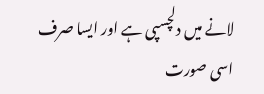لانے میں دلچسپی ہے اور ایسا صرف اسی صورت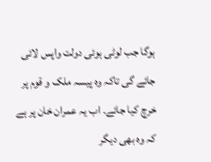ہوگا جب لوٹی ہوئی دولت واپس لائی جائے گی تاکہ وہ پیسہ ملک و قوم پر خرچ کیا جائے۔ اب یہ عمران خان پر ہے کہ وہ بھی دیگر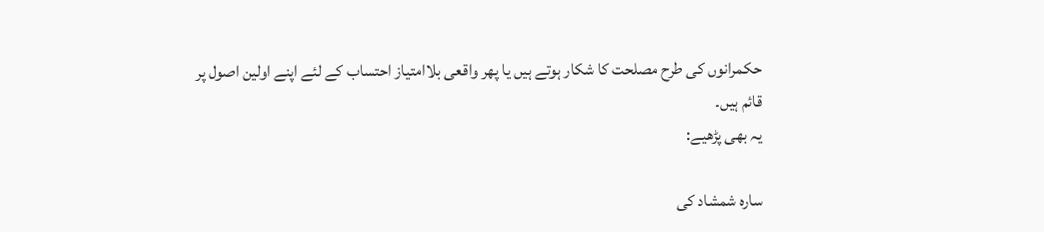حکمرانوں کی طرح مصلحت کا شکار ہوتے ہیں یا پھر واقعی بلاامتیاز احتساب کے لئے اپنے اولین اصول پر قائم ہیں۔
یہ بھی پڑھیے:

سارہ شمشاد کی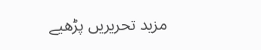مزید تحریریں پڑھیے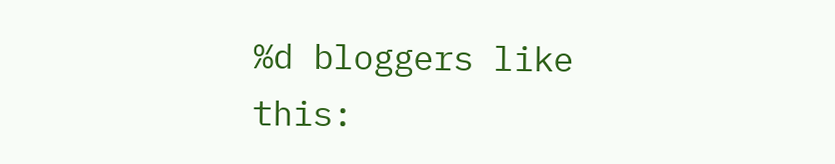%d bloggers like this: